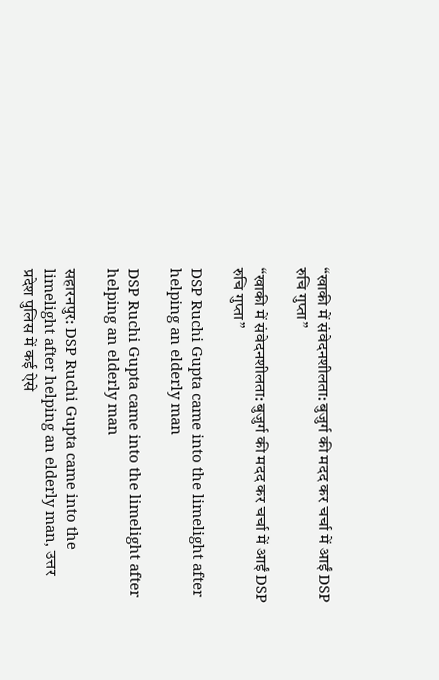“खाकी में संवेदनशीलता: बुजुर्ग की मदद कर चर्चा में आईं DSP रुचि गुप्ता”

“खाकी में संवेदनशीलता: बुजुर्ग की मदद कर चर्चा में आईं DSP रुचि गुप्ता”

DSP Ruchi Gupta came into the limelight after helping an elderly man

DSP Ruchi Gupta came into the limelight after helping an elderly man

सहारनपुर: DSP Ruchi Gupta came into the limelight after helping an elderly man, उत्तर प्रदेश पुलिस में कई ऐसे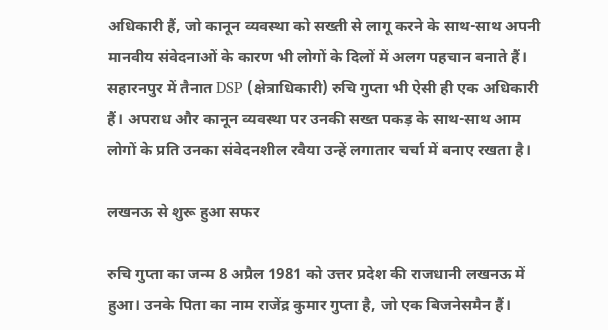अधिकारी हैं, जो कानून व्यवस्था को सख्ती से लागू करने के साथ-साथ अपनी मानवीय संवेदनाओं के कारण भी लोगों के दिलों में अलग पहचान बनाते हैं। सहारनपुर में तैनात DSP (क्षेत्राधिकारी) रुचि गुप्ता भी ऐसी ही एक अधिकारी हैं। अपराध और कानून व्यवस्था पर उनकी सख्त पकड़ के साथ-साथ आम लोगों के प्रति उनका संवेदनशील रवैया उन्हें लगातार चर्चा में बनाए रखता है।

लखनऊ से शुरू हुआ सफर

रुचि गुप्ता का जन्म 8 अप्रैल 1981 को उत्तर प्रदेश की राजधानी लखनऊ में हुआ। उनके पिता का नाम राजेंद्र कुमार गुप्ता है, जो एक बिजनेसमैन हैं।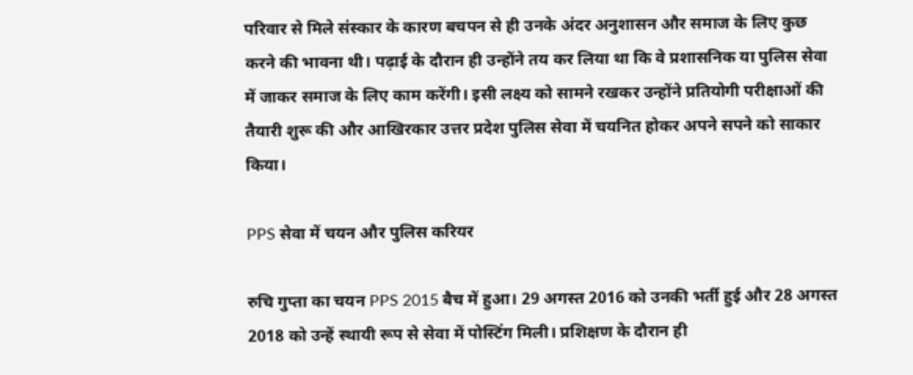परिवार से मिले संस्कार के कारण बचपन से ही उनके अंदर अनुशासन और समाज के लिए कुछ करने की भावना थी। पढ़ाई के दौरान ही उन्होंने तय कर लिया था कि वे प्रशासनिक या पुलिस सेवा में जाकर समाज के लिए काम करेंगी। इसी लक्ष्य को सामने रखकर उन्होंने प्रतियोगी परीक्षाओं की तैयारी शुरू की और आखिरकार उत्तर प्रदेश पुलिस सेवा में चयनित होकर अपने सपने को साकार किया।

PPS सेवा में चयन और पुलिस करियर

रुचि गुप्ता का चयन PPS 2015 बैच में हुआ। 29 अगस्त 2016 को उनकी भर्ती हुई और 28 अगस्त 2018 को उन्हें स्थायी रूप से सेवा में पोस्टिंग मिली। प्रशिक्षण के दौरान ही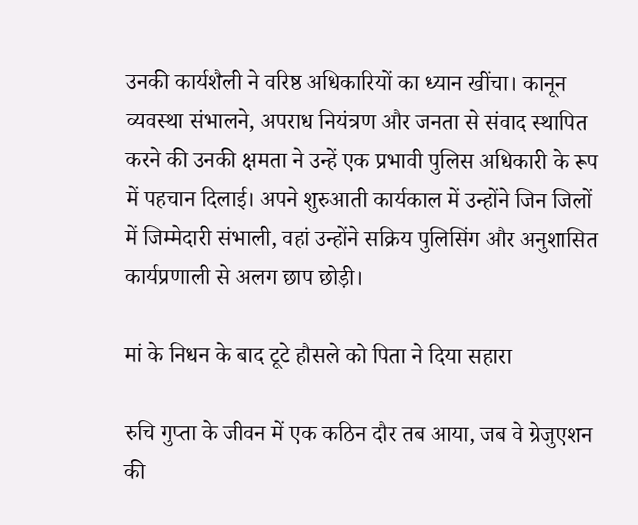उनकी कार्यशैली ने वरिष्ठ अधिकारियों का ध्यान खींचा। कानून व्यवस्था संभालने, अपराध नियंत्रण और जनता से संवाद स्थापित करने की उनकी क्षमता ने उन्हें एक प्रभावी पुलिस अधिकारी के रूप में पहचान दिलाई। अपने शुरुआती कार्यकाल में उन्होंने जिन जिलों में जिम्मेदारी संभाली, वहां उन्होंने सक्रिय पुलिसिंग और अनुशासित कार्यप्रणाली से अलग छाप छोड़ी।

मां के निधन के बाद टूटे हौसले को पिता ने दिया सहारा

रुचि गुप्ता के जीवन में एक कठिन दौर तब आया, जब वे ग्रेजुएशन की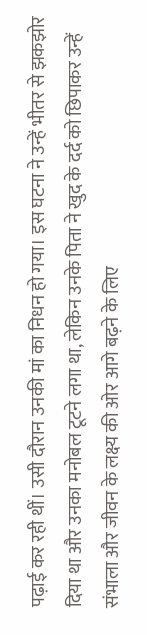पढ़ाई कर रही थीं। उसी दौरान उनकी मां का निधन हो गया। इस घटना ने उन्हें भीतर से झकझोर दिया था और उनका मनोबल टूटने लगा था, लेकिन उनके पिता ने खुद के दर्द को छिपाकर उन्हें संभाला और जीवन के लक्ष्य की ओर आगे बढ़ने के लिए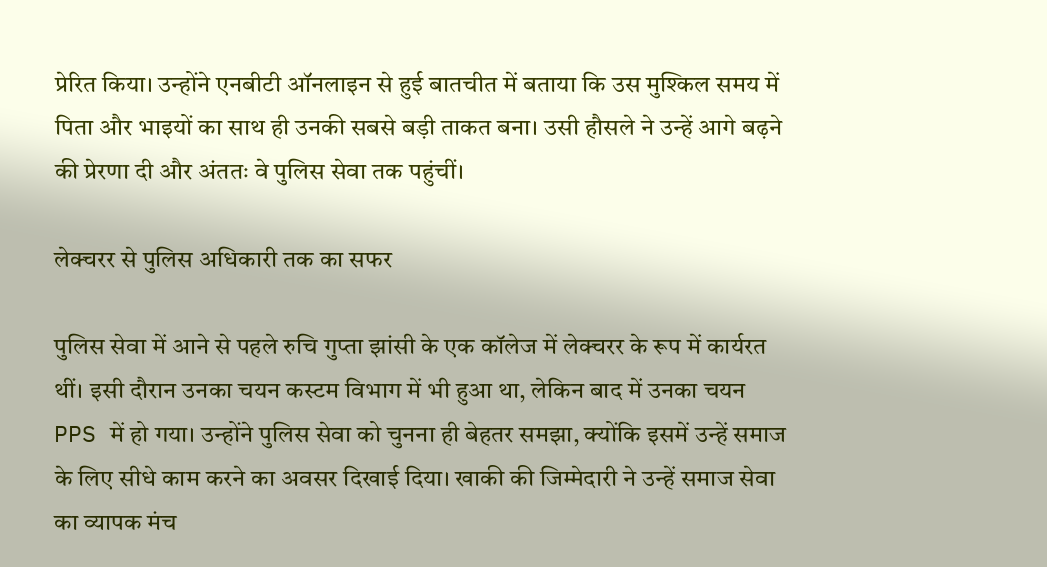प्रेरित किया। उन्होंने एनबीटी ऑनलाइन से हुई बातचीत में बताया कि उस मुश्किल समय में पिता और भाइयों का साथ ही उनकी सबसे बड़ी ताकत बना। उसी हौसले ने उन्हें आगे बढ़ने की प्रेरणा दी और अंततः वे पुलिस सेवा तक पहुंचीं।

लेक्चरर से पुलिस अधिकारी तक का सफर

पुलिस सेवा में आने से पहले रुचि गुप्ता झांसी के एक कॉलेज में लेक्चरर के रूप में कार्यरत थीं। इसी दौरान उनका चयन कस्टम विभाग में भी हुआ था, लेकिन बाद में उनका चयन PPS में हो गया। उन्होंने पुलिस सेवा को चुनना ही बेहतर समझा, क्योंकि इसमें उन्हें समाज के लिए सीधे काम करने का अवसर दिखाई दिया। खाकी की जिम्मेदारी ने उन्हें समाज सेवा का व्यापक मंच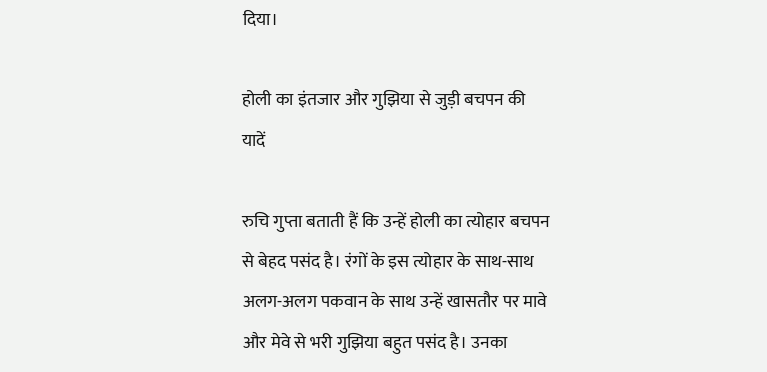दिया।

होली का इंतजार और गुझिया से जुड़ी बचपन की यादें

रुचि गुप्ता बताती हैं कि उन्हें होली का त्योहार बचपन से बेहद पसंद है। रंगों के इस त्योहार के साथ-साथ अलग-अलग पकवान के साथ उन्हें खासतौर पर मावे और मेवे से भरी गुझिया बहुत पसंद है। उनका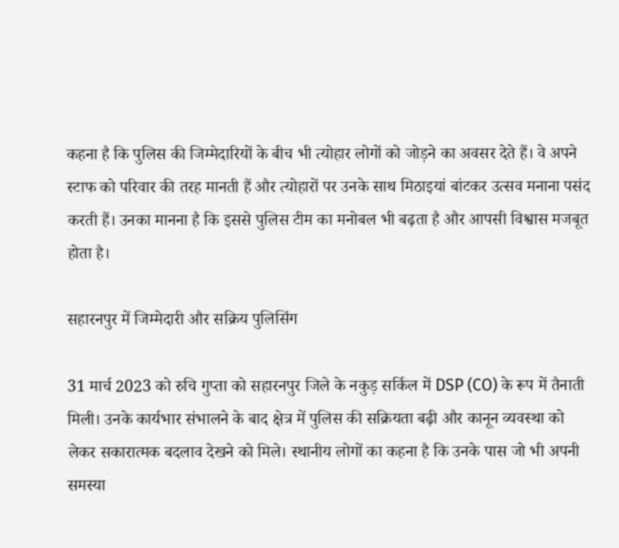कहना है कि पुलिस की जिम्मेदारियों के बीच भी त्योहार लोगों को जोड़ने का अवसर देते हैं। वे अपने स्टाफ को परिवार की तरह मानती हैं और त्योहारों पर उनके साथ मिठाइयां बांटकर उत्सव मनाना पसंद करती हैं। उनका मानना है कि इससे पुलिस टीम का मनोबल भी बढ़ता है और आपसी विश्वास मजबूत होता है।

सहारनपुर में जिम्मेदारी और सक्रिय पुलिसिंग

31 मार्च 2023 को रुचि गुप्ता को सहारनपुर जिले के नकुड़ सर्किल में DSP (CO) के रूप में तैनाती मिली। उनके कार्यभार संभालने के बाद क्षेत्र में पुलिस की सक्रियता बढ़ी और कानून व्यवस्था को लेकर सकारात्मक बदलाव देखने को मिले। स्थानीय लोगों का कहना है कि उनके पास जो भी अपनी समस्या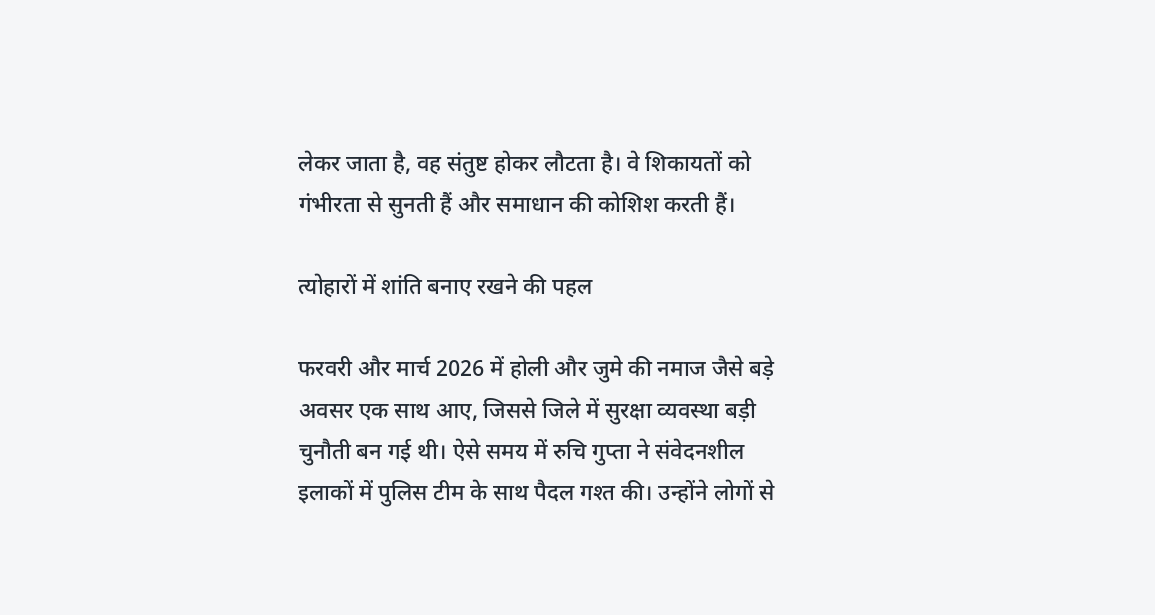लेकर जाता है, वह संतुष्ट होकर लौटता है। वे शिकायतों को गंभीरता से सुनती हैं और समाधान की कोशिश करती हैं।

त्योहारों में शांति बनाए रखने की पहल

फरवरी और मार्च 2026 में होली और जुमे की नमाज जैसे बड़े अवसर एक साथ आए, जिससे जिले में सुरक्षा व्यवस्था बड़ी चुनौती बन गई थी। ऐसे समय में रुचि गुप्ता ने संवेदनशील इलाकों में पुलिस टीम के साथ पैदल गश्त की। उन्होंने लोगों से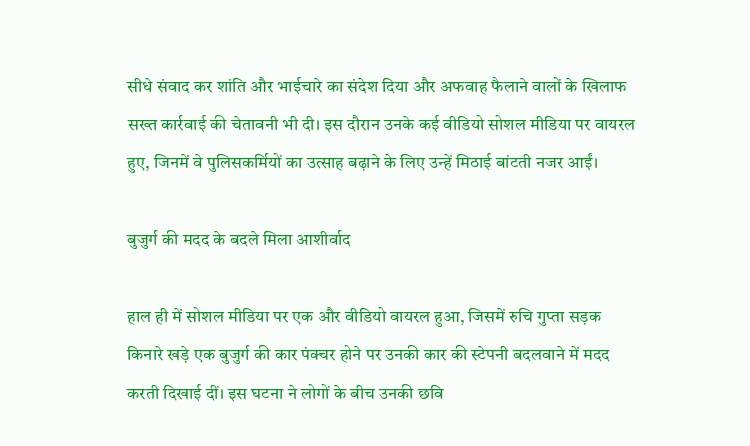सीधे संवाद कर शांति और भाईचारे का संदेश दिया और अफवाह फैलाने वालों के खिलाफ सख्त कार्रवाई की चेतावनी भी दी। इस दौरान उनके कई वीडियो सोशल मीडिया पर वायरल हुए, जिनमें वे पुलिसकर्मियों का उत्साह बढ़ाने के लिए उन्हें मिठाई बांटती नजर आईं।

बुजुर्ग की मदद के बदले मिला आशीर्वाद

हाल ही में सोशल मीडिया पर एक और वीडियो वायरल हुआ, जिसमें रुचि गुप्ता सड़क किनारे खड़े एक बुजुर्ग की कार पंक्चर होने पर उनकी कार की स्टेपनी बदलवाने में मदद करती दिखाई दीं। इस घटना ने लोगों के बीच उनकी छवि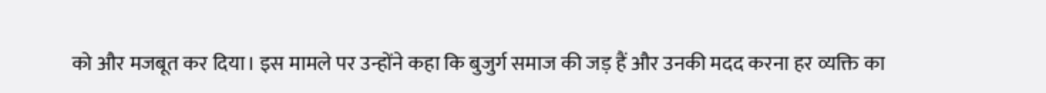को और मजबूत कर दिया। इस मामले पर उन्होंने कहा कि बुजुर्ग समाज की जड़ हैं और उनकी मदद करना हर व्यक्ति का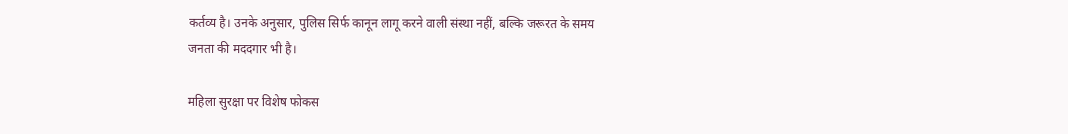कर्तव्य है। उनके अनुसार, पुलिस सिर्फ कानून लागू करने वाली संस्था नहीं, बल्कि जरूरत के समय जनता की मददगार भी है।

महिला सुरक्षा पर विशेष फोकस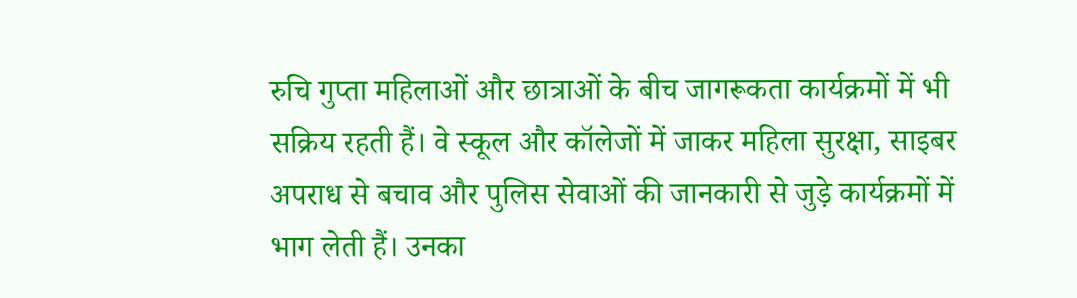रुचि गुप्ता महिलाओं और छात्राओं के बीच जागरूकता कार्यक्रमों में भी सक्रिय रहती हैं। वे स्कूल और कॉलेजों में जाकर महिला सुरक्षा, साइबर अपराध से बचाव और पुलिस सेवाओं की जानकारी से जुड़े कार्यक्रमों में भाग लेती हैं। उनका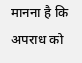मानना है कि अपराध को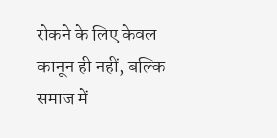रोकने के लिए केवल कानून ही नहीं, बल्कि समाज में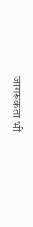जागरूकता भी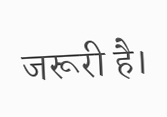जरूरी है।